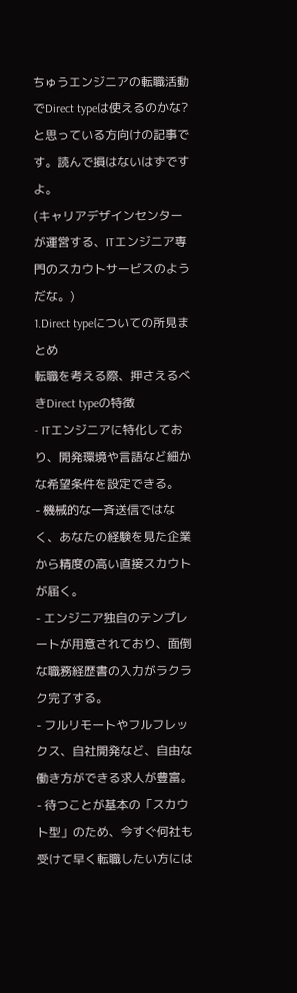ちゅうエンジニアの転職活動でDirect typeは使えるのかな?と思っている方向けの記事です。読んで損はないはずですよ。
(キャリアデザインセンターが運営する、ITエンジニア専門のスカウトサービスのようだな。)
1.Direct typeについての所見まとめ
転職を考える際、押さえるべきDirect typeの特徴
- ITエンジニアに特化しており、開発環境や言語など細かな希望条件を設定できる。
- 機械的な一斉送信ではなく、あなたの経験を見た企業から精度の高い直接スカウトが届く。
- エンジニア独自のテンプレートが用意されており、面倒な職務経歴書の入力がラクラク完了する。
- フルリモートやフルフレックス、自社開発など、自由な働き方ができる求人が豊富。
- 待つことが基本の「スカウト型」のため、今すぐ何社も受けて早く転職したい方には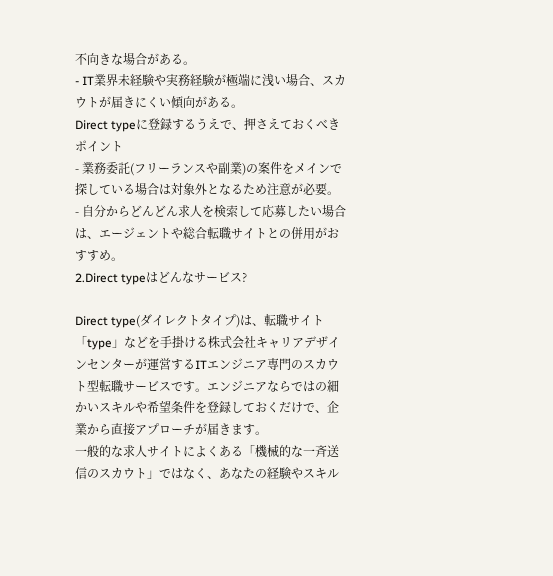不向きな場合がある。
- IT業界未経験や実務経験が極端に浅い場合、スカウトが届きにくい傾向がある。
Direct typeに登録するうえで、押さえておくべきポイント
- 業務委託(フリーランスや副業)の案件をメインで探している場合は対象外となるため注意が必要。
- 自分からどんどん求人を検索して応募したい場合は、エージェントや総合転職サイトとの併用がおすすめ。
2.Direct typeはどんなサービス?

Direct type(ダイレクトタイプ)は、転職サイト「type」などを手掛ける株式会社キャリアデザインセンターが運営するITエンジニア専門のスカウト型転職サービスです。エンジニアならではの細かいスキルや希望条件を登録しておくだけで、企業から直接アプローチが届きます。
一般的な求人サイトによくある「機械的な一斉送信のスカウト」ではなく、あなたの経験やスキル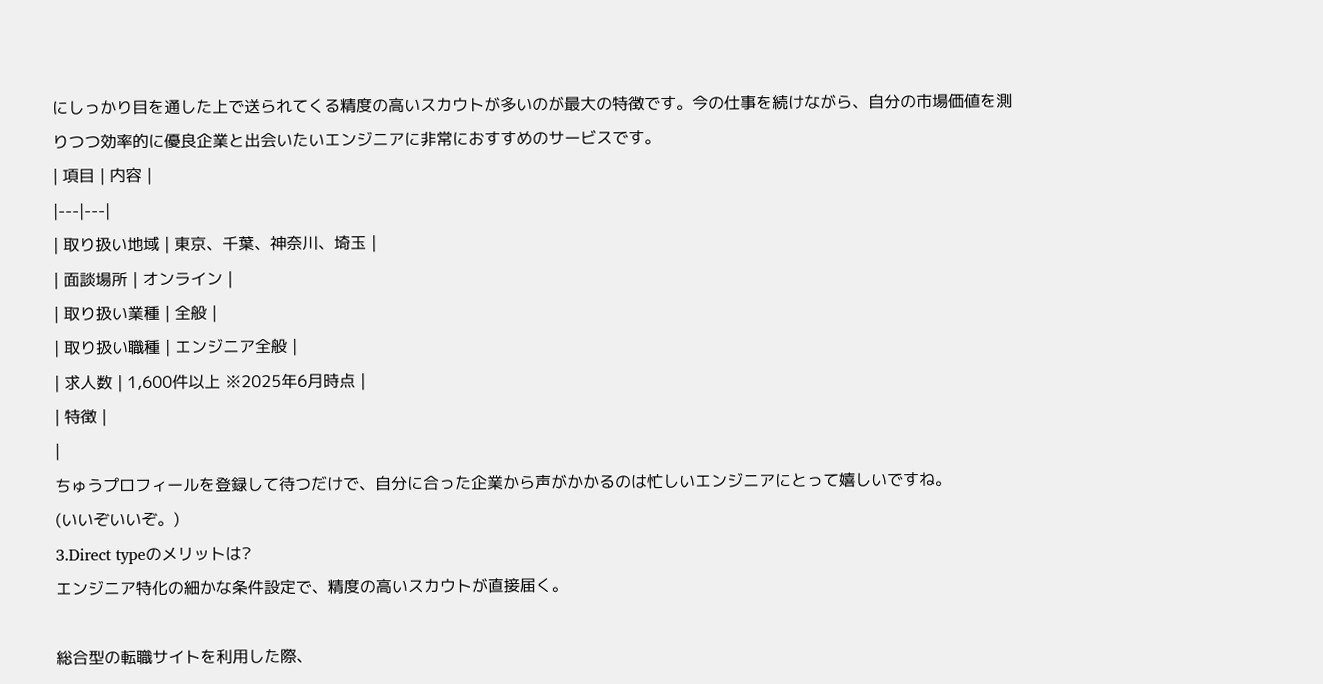にしっかり目を通した上で送られてくる精度の高いスカウトが多いのが最大の特徴です。今の仕事を続けながら、自分の市場価値を測りつつ効率的に優良企業と出会いたいエンジニアに非常におすすめのサービスです。
| 項目 | 内容 |
|---|---|
| 取り扱い地域 | 東京、千葉、神奈川、埼玉 |
| 面談場所 | オンライン |
| 取り扱い業種 | 全般 |
| 取り扱い職種 | エンジニア全般 |
| 求人数 | 1,600件以上 ※2025年6月時点 |
| 特徴 |
|
ちゅうプロフィールを登録して待つだけで、自分に合った企業から声がかかるのは忙しいエンジニアにとって嬉しいですね。
(いいぞいいぞ。)
3.Direct typeのメリットは?
エンジニア特化の細かな条件設定で、精度の高いスカウトが直接届く。

総合型の転職サイトを利用した際、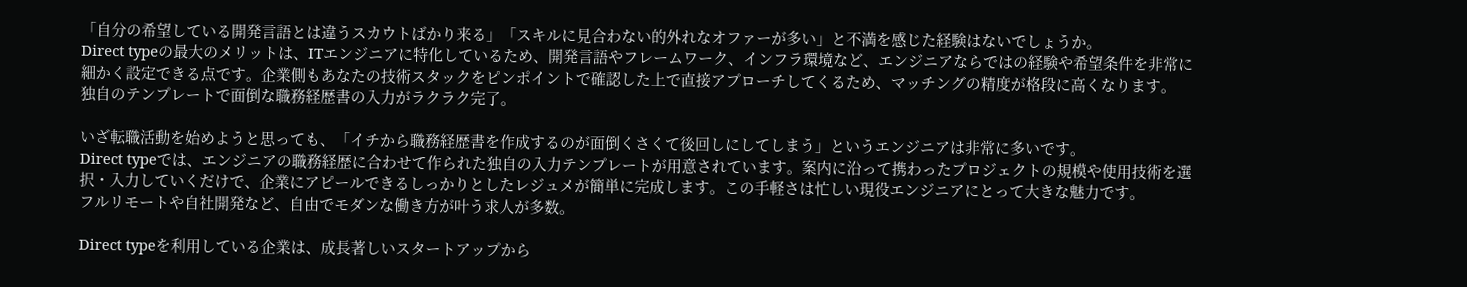「自分の希望している開発言語とは違うスカウトばかり来る」「スキルに見合わない的外れなオファーが多い」と不満を感じた経験はないでしょうか。
Direct typeの最大のメリットは、ITエンジニアに特化しているため、開発言語やフレームワーク、インフラ環境など、エンジニアならではの経験や希望条件を非常に細かく設定できる点です。企業側もあなたの技術スタックをピンポイントで確認した上で直接アプローチしてくるため、マッチングの精度が格段に高くなります。
独自のテンプレートで面倒な職務経歴書の入力がラクラク完了。

いざ転職活動を始めようと思っても、「イチから職務経歴書を作成するのが面倒くさくて後回しにしてしまう」というエンジニアは非常に多いです。
Direct typeでは、エンジニアの職務経歴に合わせて作られた独自の入力テンプレートが用意されています。案内に沿って携わったプロジェクトの規模や使用技術を選択・入力していくだけで、企業にアピールできるしっかりとしたレジュメが簡単に完成します。この手軽さは忙しい現役エンジニアにとって大きな魅力です。
フルリモートや自社開発など、自由でモダンな働き方が叶う求人が多数。

Direct typeを利用している企業は、成長著しいスタートアップから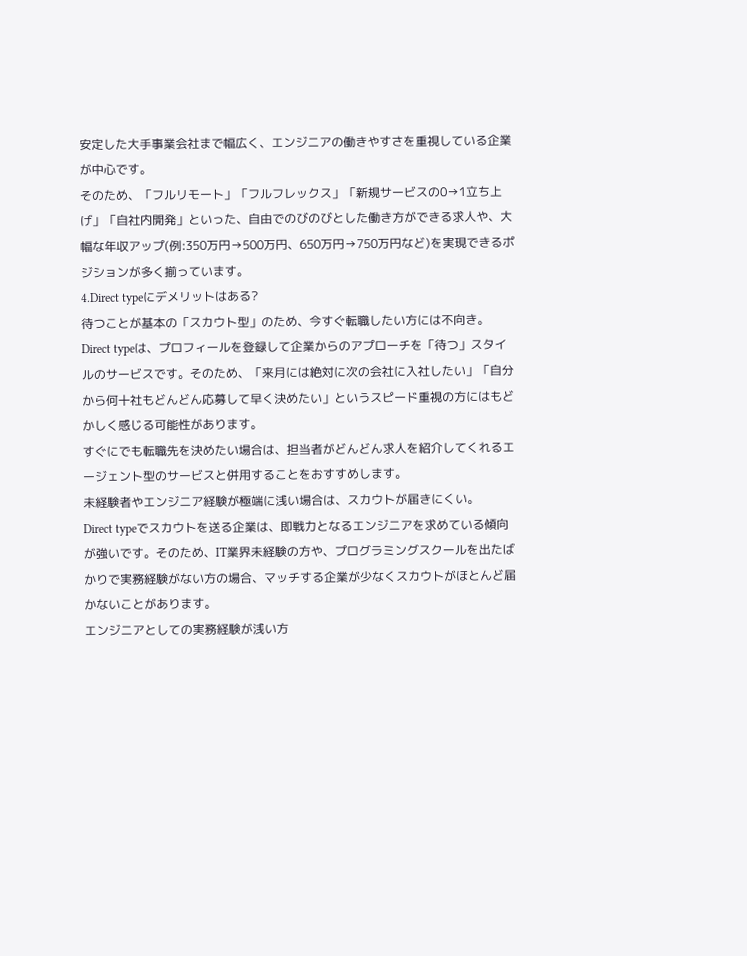安定した大手事業会社まで幅広く、エンジニアの働きやすさを重視している企業が中心です。
そのため、「フルリモート」「フルフレックス」「新規サービスの0→1立ち上げ」「自社内開発」といった、自由でのびのびとした働き方ができる求人や、大幅な年収アップ(例:350万円→500万円、650万円→750万円など)を実現できるポジションが多く揃っています。
4.Direct typeにデメリットはある?
待つことが基本の「スカウト型」のため、今すぐ転職したい方には不向き。
Direct typeは、プロフィールを登録して企業からのアプローチを「待つ」スタイルのサービスです。そのため、「来月には絶対に次の会社に入社したい」「自分から何十社もどんどん応募して早く決めたい」というスピード重視の方にはもどかしく感じる可能性があります。
すぐにでも転職先を決めたい場合は、担当者がどんどん求人を紹介してくれるエージェント型のサービスと併用することをおすすめします。
未経験者やエンジニア経験が極端に浅い場合は、スカウトが届きにくい。
Direct typeでスカウトを送る企業は、即戦力となるエンジニアを求めている傾向が強いです。そのため、IT業界未経験の方や、プログラミングスクールを出たばかりで実務経験がない方の場合、マッチする企業が少なくスカウトがほとんど届かないことがあります。
エンジニアとしての実務経験が浅い方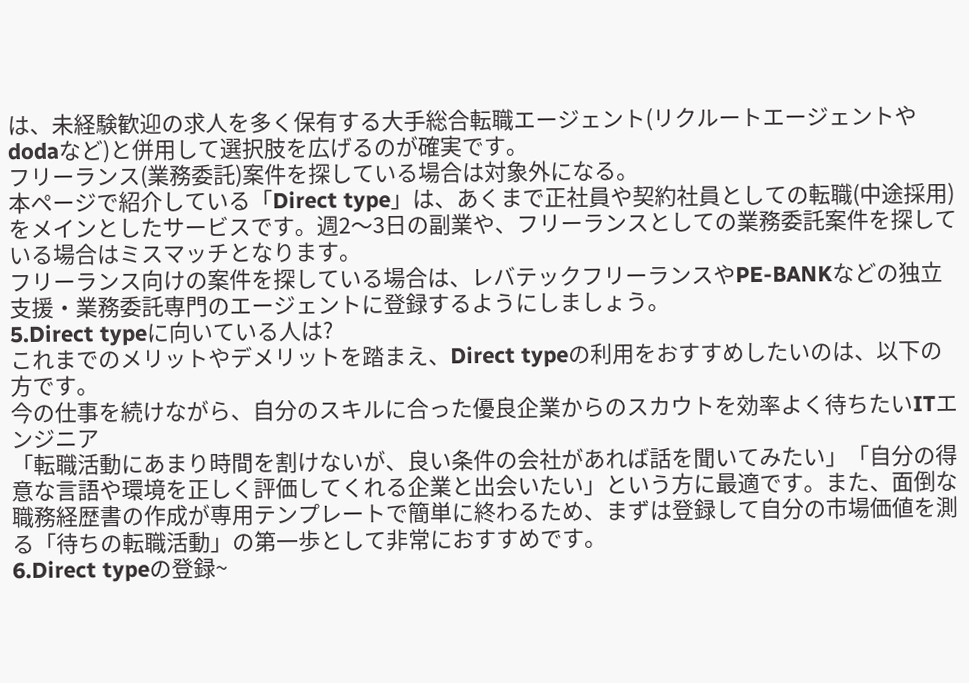は、未経験歓迎の求人を多く保有する大手総合転職エージェント(リクルートエージェントやdodaなど)と併用して選択肢を広げるのが確実です。
フリーランス(業務委託)案件を探している場合は対象外になる。
本ページで紹介している「Direct type」は、あくまで正社員や契約社員としての転職(中途採用)をメインとしたサービスです。週2〜3日の副業や、フリーランスとしての業務委託案件を探している場合はミスマッチとなります。
フリーランス向けの案件を探している場合は、レバテックフリーランスやPE-BANKなどの独立支援・業務委託専門のエージェントに登録するようにしましょう。
5.Direct typeに向いている人は?
これまでのメリットやデメリットを踏まえ、Direct typeの利用をおすすめしたいのは、以下の方です。
今の仕事を続けながら、自分のスキルに合った優良企業からのスカウトを効率よく待ちたいITエンジニア
「転職活動にあまり時間を割けないが、良い条件の会社があれば話を聞いてみたい」「自分の得意な言語や環境を正しく評価してくれる企業と出会いたい」という方に最適です。また、面倒な職務経歴書の作成が専用テンプレートで簡単に終わるため、まずは登録して自分の市場価値を測る「待ちの転職活動」の第一歩として非常におすすめです。
6.Direct typeの登録~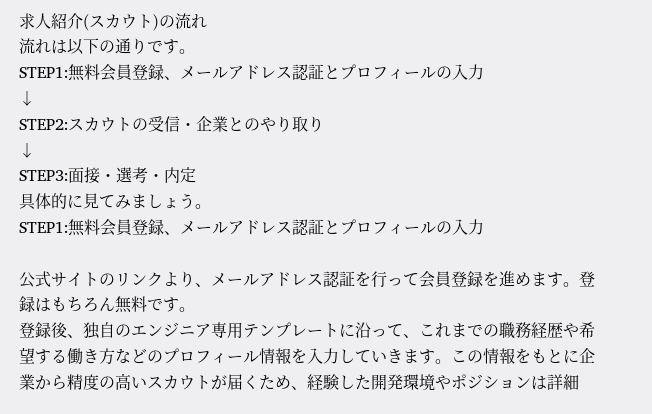求人紹介(スカウト)の流れ
流れは以下の通りです。
STEP1:無料会員登録、メールアドレス認証とプロフィールの入力
↓
STEP2:スカウトの受信・企業とのやり取り
↓
STEP3:面接・選考・内定
具体的に見てみましょう。
STEP1:無料会員登録、メールアドレス認証とプロフィールの入力

公式サイトのリンクより、メールアドレス認証を行って会員登録を進めます。登録はもちろん無料です。
登録後、独自のエンジニア専用テンプレートに沿って、これまでの職務経歴や希望する働き方などのプロフィール情報を入力していきます。この情報をもとに企業から精度の高いスカウトが届くため、経験した開発環境やポジションは詳細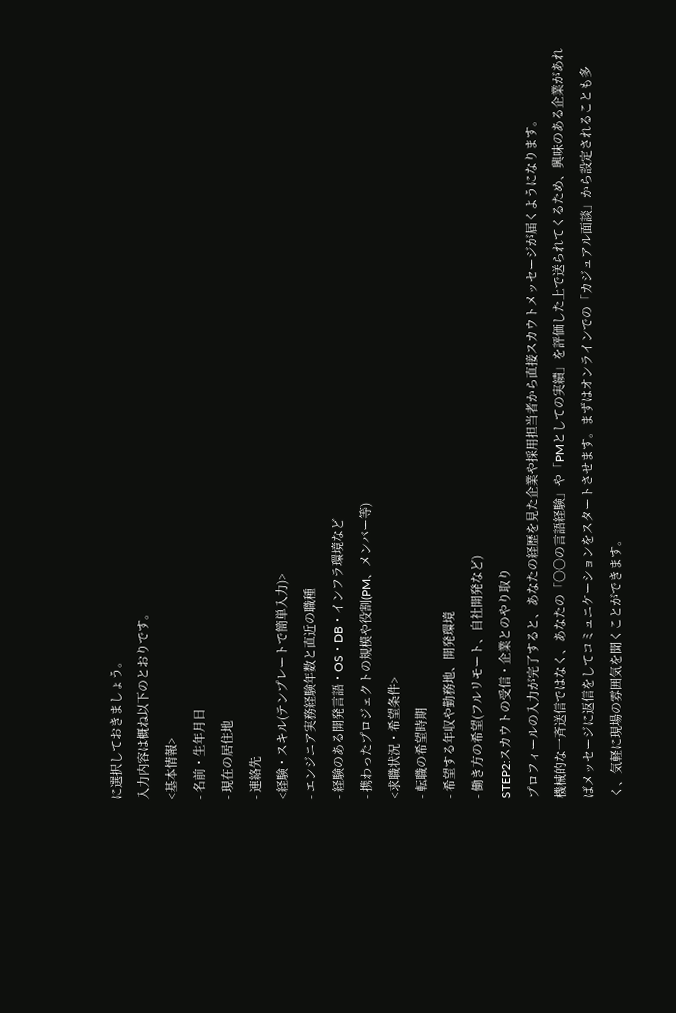に選択しておきましょう。
入力内容は概ね以下のとおりです。
<基本情報>
- 名前・生年月日
- 現在の居住地
- 連絡先
<経験・スキル(テンプレートで簡単入力)>
- エンジニア実務経験年数と直近の職種
- 経験のある開発言語・OS・DB・インフラ環境など
- 携わったプロジェクトの規模や役割(PM、メンバー等)
<求職状況・希望条件>
- 転職の希望時期
- 希望する年収や勤務地、開発環境
- 働き方の希望(フルリモート、自社開発など)
STEP2:スカウトの受信・企業とのやり取り
プロフィールの入力が完了すると、あなたの経歴を見た企業や採用担当者から直接スカウトメッセージが届くようになります。
機械的な一斉送信ではなく、あなたの「〇〇の言語経験」や「PMとしての実績」を評価した上で送られてくるため、興味のある企業があればメッセージに返信をしてコミュニケーションをスタートさせます。まずはオンラインでの「カジュアル面談」から設定されることも多く、気軽に現場の雰囲気を聞くことができます。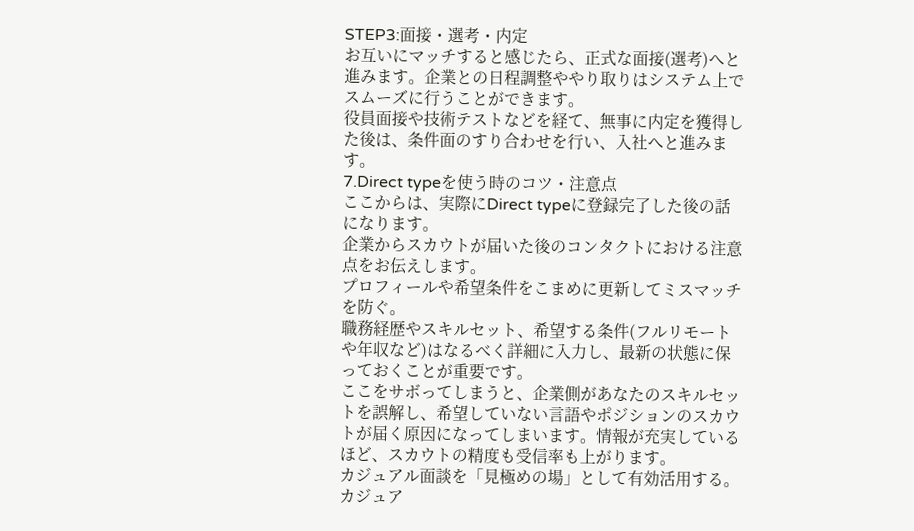STEP3:面接・選考・内定
お互いにマッチすると感じたら、正式な面接(選考)へと進みます。企業との日程調整ややり取りはシステム上でスムーズに行うことができます。
役員面接や技術テストなどを経て、無事に内定を獲得した後は、条件面のすり合わせを行い、入社へと進みます。
7.Direct typeを使う時のコツ・注意点
ここからは、実際にDirect typeに登録完了した後の話になります。
企業からスカウトが届いた後のコンタクトにおける注意点をお伝えします。
プロフィールや希望条件をこまめに更新してミスマッチを防ぐ。
職務経歴やスキルセット、希望する条件(フルリモートや年収など)はなるべく詳細に入力し、最新の状態に保っておくことが重要です。
ここをサボってしまうと、企業側があなたのスキルセットを誤解し、希望していない言語やポジションのスカウトが届く原因になってしまいます。情報が充実しているほど、スカウトの精度も受信率も上がります。
カジュアル面談を「見極めの場」として有効活用する。
カジュア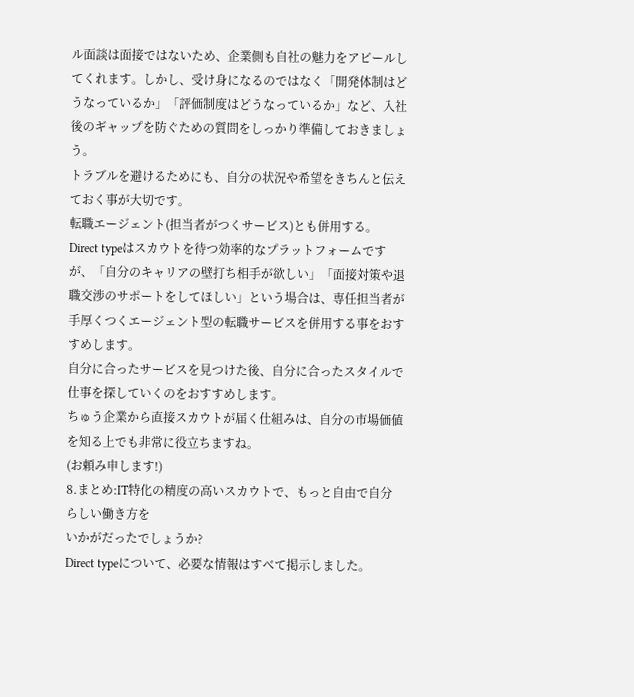ル面談は面接ではないため、企業側も自社の魅力をアピールしてくれます。しかし、受け身になるのではなく「開発体制はどうなっているか」「評価制度はどうなっているか」など、入社後のギャップを防ぐための質問をしっかり準備しておきましょう。
トラブルを避けるためにも、自分の状況や希望をきちんと伝えておく事が大切です。
転職エージェント(担当者がつくサービス)とも併用する。
Direct typeはスカウトを待つ効率的なプラットフォームですが、「自分のキャリアの壁打ち相手が欲しい」「面接対策や退職交渉のサポートをしてほしい」という場合は、専任担当者が手厚くつくエージェント型の転職サービスを併用する事をおすすめします。
自分に合ったサービスを見つけた後、自分に合ったスタイルで仕事を探していくのをおすすめします。
ちゅう企業から直接スカウトが届く仕組みは、自分の市場価値を知る上でも非常に役立ちますね。
(お頼み申します!)
8.まとめ:IT特化の精度の高いスカウトで、もっと自由で自分らしい働き方を
いかがだったでしょうか?
Direct typeについて、必要な情報はすべて掲示しました。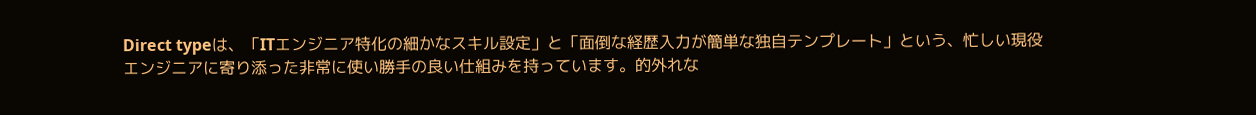Direct typeは、「ITエンジニア特化の細かなスキル設定」と「面倒な経歴入力が簡単な独自テンプレート」という、忙しい現役エンジニアに寄り添った非常に使い勝手の良い仕組みを持っています。的外れな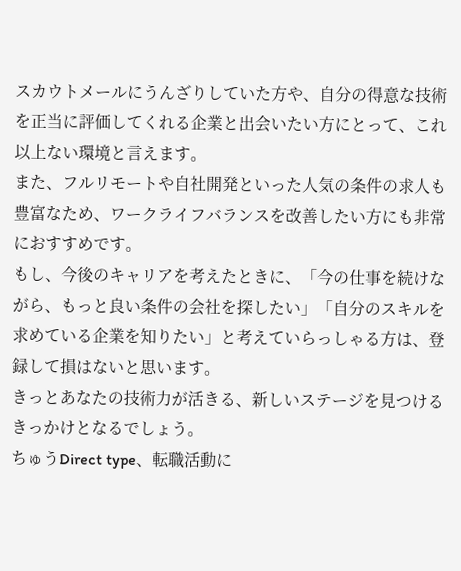スカウトメールにうんざりしていた方や、自分の得意な技術を正当に評価してくれる企業と出会いたい方にとって、これ以上ない環境と言えます。
また、フルリモートや自社開発といった人気の条件の求人も豊富なため、ワークライフバランスを改善したい方にも非常におすすめです。
もし、今後のキャリアを考えたときに、「今の仕事を続けながら、もっと良い条件の会社を探したい」「自分のスキルを求めている企業を知りたい」と考えていらっしゃる方は、登録して損はないと思います。
きっとあなたの技術力が活きる、新しいステージを見つけるきっかけとなるでしょう。
ちゅうDirect type、転職活動に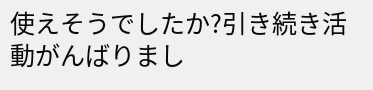使えそうでしたか?引き続き活動がんばりまし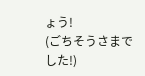ょう!
(ごちそうさまでした!)